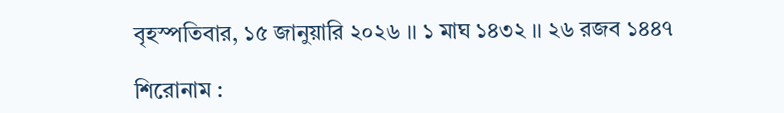বৃহস্পতিবার, ১৫ জানুয়ারি ২০২৬ ।। ১ মাঘ ১৪৩২ ।। ২৬ রজব ১৪৪৭

শিরোনাম :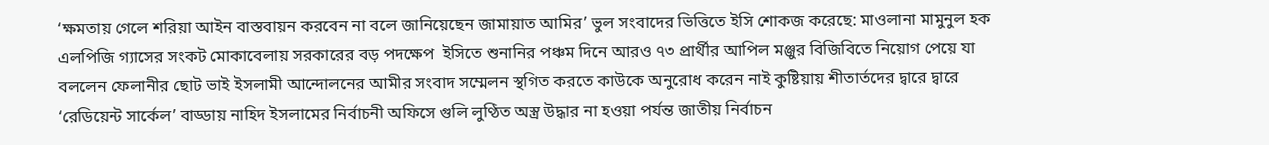‘ক্ষমতায় গেলে শরিয়া আইন বাস্তবায়ন করবেন না বলে জানিয়েছেন জামায়াত আমির’ ভুল সংবাদের ভিত্তিতে ইসি শোকজ করেছে: মাওলানা মামুনুল হক এলপিজি গ্যাসের সংকট মোকাবেলায় সরকারের বড় পদক্ষেপ  ইসিতে শুনানির পঞ্চম দিনে আরও ৭৩ প্রার্থীর আপিল মঞ্জুর বিজিবিতে নিয়োগ পেয়ে যা বললেন ফেলানীর ছোট ভাই ইসলামী আন্দোলনের আমীর সংবাদ সম্মেলন স্থগিত করতে কাউকে অনুরোধ করেন নাই কুষ্টিয়ায় শীতার্তদের দ্বারে দ্বারে ‘রেডিয়েন্ট সার্কেল’ বাড্ডায় নাহিদ ইসলামের নির্বাচনী অফিসে গুলি লুণ্ঠিত অস্ত্র উদ্ধার না হওয়া পর্যন্ত জাতীয় নির্বাচন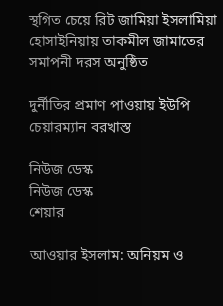স্থগিত চেয়ে রিট জামিয়া ইসলামিয়া হোসাইনিয়ায় তাকমীল জামাতের সমাপনী দরস অনুষ্ঠিত

দুর্নীতির প্রমাণ পাওয়ায় ইউপি চেয়ারম্যান বরখাস্ত

নিউজ ডেস্ক
নিউজ ডেস্ক
শেয়ার

আওয়ার ইসলাম: অনিয়ম ও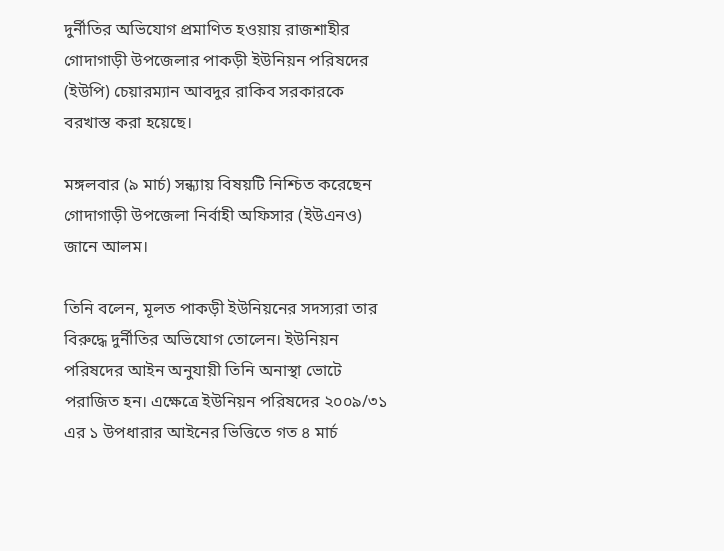দুর্নীতির অভিযোগ প্রমাণিত হওয়ায় রাজশাহীর গোদাগাড়ী উপজেলার পাকড়ী ইউনিয়ন পরিষদের (ইউপি) চেয়ারম্যান আবদুর রাকিব সরকারকে বরখাস্ত করা হয়েছে।

মঙ্গলবার (৯ মার্চ) সন্ধ্যায় বিষয়টি নিশ্চিত করেছেন গোদাগাড়ী উপজেলা নির্বাহী অফিসার (ইউএনও) জানে আলম।

তিনি বলেন, মূলত পাকড়ী ইউনিয়নের সদস্যরা তার বিরুদ্ধে দুর্নীতির অভিযোগ তোলেন। ইউনিয়ন পরিষদের আইন অনুযায়ী তিনি অনাস্থা ভোটে পরাজিত হন। এক্ষেত্রে ইউনিয়ন পরিষদের ২০০৯/৩১ এর ১ উপধারার আইনের ভিত্তিতে গত ৪ মার্চ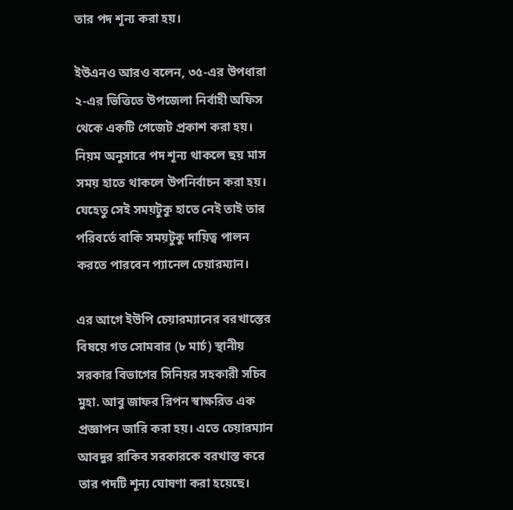তার পদ শূন্য করা হয়।

ইউএনও আরও বলেন, ৩৫-এর উপধারা ২-এর ভিত্তিতে উপজেলা নির্বাহী অফিস থেকে একটি গেজেট প্রকাশ করা হয়। নিয়ম অনুসারে পদ শূন্য থাকলে ছয় মাস সময় হাতে থাকলে উপনির্বাচন করা হয়। যেহেতু সেই সময়টুকু হাতে নেই তাই তার পরিবর্তে বাকি সময়টুকু দায়িত্ব পালন করতে পারবেন প্যানেল চেয়ারম্যান।

এর আগে ইউপি চেয়ারম্যানের বরখাস্তের বিষয়ে গত সোমবার (৮ মার্চ) স্থানীয় সরকার বিভাগের সিনিয়র সহকারী সচিব মুহা. আবু জাফর রিপন স্বাক্ষরিত এক প্রজ্ঞাপন জারি করা হয়। এতে চেয়ারম্যান আবদুর রাকিব সরকারকে বরখাস্ত করে তার পদটি শূন্য ঘোষণা করা হয়েছে।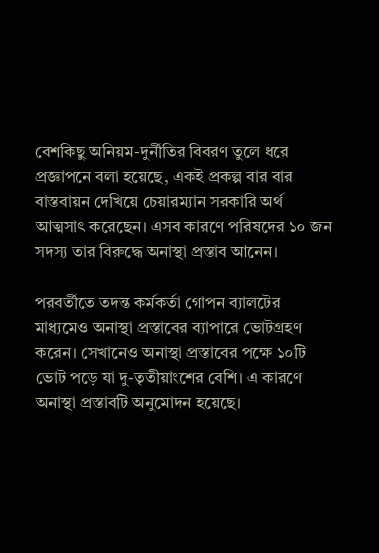বেশকিছু অনিয়ম-দুর্নীতির বিবরণ তুলে ধরে প্রজ্ঞাপনে বলা হয়েছে, একই প্রকল্প বার বার বাস্তবায়ন দেখিয়ে চেয়ারম্যান সরকারি অর্থ আত্মসাৎ করেছেন। এসব কারণে পরিষদের ১০ জন সদস্য তার বিরুদ্ধে অনাস্থা প্রস্তাব আনেন।

পরবর্তীতে তদন্ত কর্মকর্তা গোপন ব্যালটের মাধ্যমেও অনাস্থা প্রস্তাবের ব্যাপারে ভোটগ্রহণ করেন। সেখানেও অনাস্থা প্রস্তাবের পক্ষে ১০টি ভোট পড়ে যা দু-তৃতীয়াংশের বেশি। এ কারণে অনাস্থা প্রস্তাবটি অনুমোদন হয়েছে।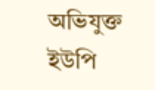অভিযুক্ত ইউপি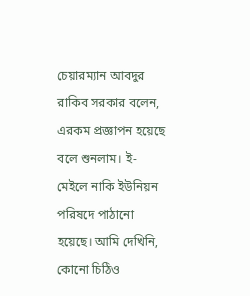চেয়ারম্যান আবদুর রাকিব সরকার বলেন, এরকম প্রজ্ঞাপন হয়েছে বলে শুনলাম। ই-মেইলে নাকি ইউনিয়ন পরিষদে পাঠানো হয়েছে। আমি দেখিনি, কোনো চিঠিও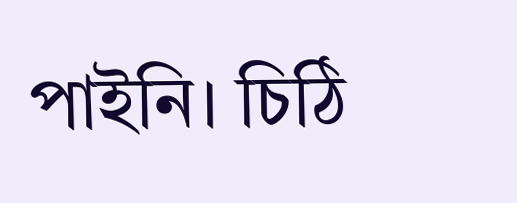পাইনি। চিঠি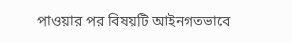পাওয়ার পর বিষয়টি আইনগতভাবে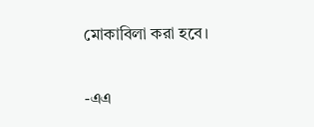মোকাবিলা করা হবে।

-এএ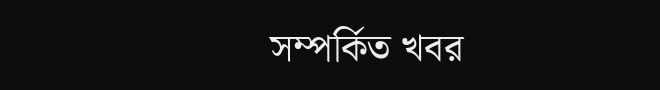সম্পর্কিত খবর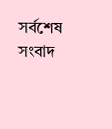সর্বশেষ সংবাদ